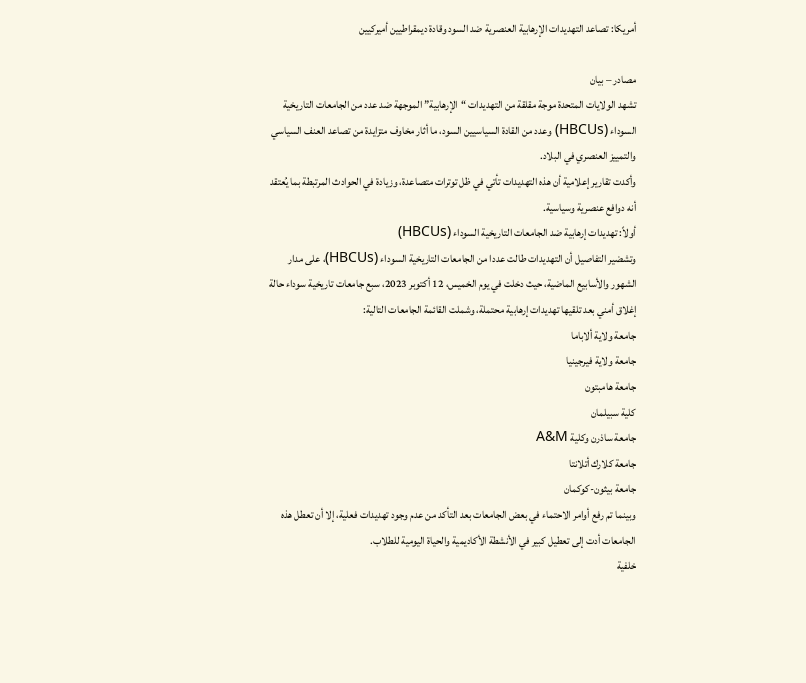أمريكا: تصاعد التهديدات الإرهابية العنصرية ضد السود وقادة ديمقراطيين أميركيين

مصادر – بيان
تشهد الولايات المتحدة موجة مقلقة من التهديدات “الإرهابية” الموجهة ضد عدد من الجامعات التاريخية السوداء (HBCUs) وعدد من القادة السياسيين السود، ما أثار مخاوف متزايدة من تصاعد العنف السياسي والتمييز العنصري في البلاد.
وأكدت تقارير إعلامية أن هذه التهديدات تأتي في ظل توترات متصاعدة، وزيادة في الحوادث المرتبطة بما يُعتقد أنه دوافع عنصرية وسياسية.
أولاً: تهديدات إرهابية ضد الجامعات التاريخية السوداء (HBCUs)
وتشضير التفاصيل أن التهديدات طالت عددا من الجامعات التاريخية السوداء (HBCUs)، على مدار الشهور والأسابيع الماضية، حيث دخلت في يوم الخميس، 12 أكتوبر 2023، سبع جامعات تاريخية سوداء حالة إغلاق أمني بعد تلقيها تهديدات إرهابية محتملة، وشملت القائمة الجامعات التالية:
جامعة ولاية ألاباما
جامعة ولاية فيرجينيا
جامعة هامبتون
كلية سبيلمان
جامعة ساذرن وكلية A&M
جامعة كلارك أتلانتا
جامعة بيثون-كوكمان
وبينما تم رفع أوامر الاحتماء في بعض الجامعات بعد التأكد من عدم وجود تهديدات فعلية، إلا أن تعطل هذه الجامعات أدت إلى تعطيل كبير في الأنشطة الأكاديمية والحياة اليومية للطلاب.
خلفية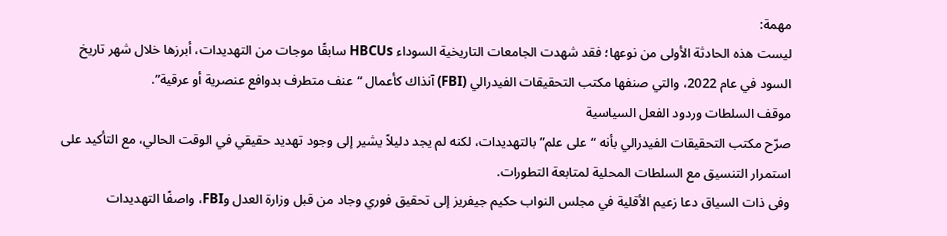مهمة:
ليست هذه الحادثة الأولى من نوعها؛ فقد شهدت الجامعات التاريخية السوداء HBCUs سابقًا موجات من التهديدات، أبرزها خلال شهر تاريخ السود في عام 2022، والتي صنفها مكتب التحقيقات الفيدرالي (FBI) آنذاك كأعمال “عنف متطرف بدوافع عنصرية أو عرقية”.
موقف السلطات وردود الفعل السياسية
صرّح مكتب التحقيقات الفيدرالي بأنه “على علم” بالتهديدات، لكنه لم يجد دليلاً يشير إلى وجود تهديد حقيقي في الوقت الحالي، مع التأكيد على استمرار التنسيق مع السلطات المحلية لمتابعة التطورات.
وفى ذات السياق دعا زعيم الأقلية في مجلس النواب حكيم جيفريز إلى تحقيق فوري وجاد من قبل وزارة العدل وFBI، واصفًا التهديدات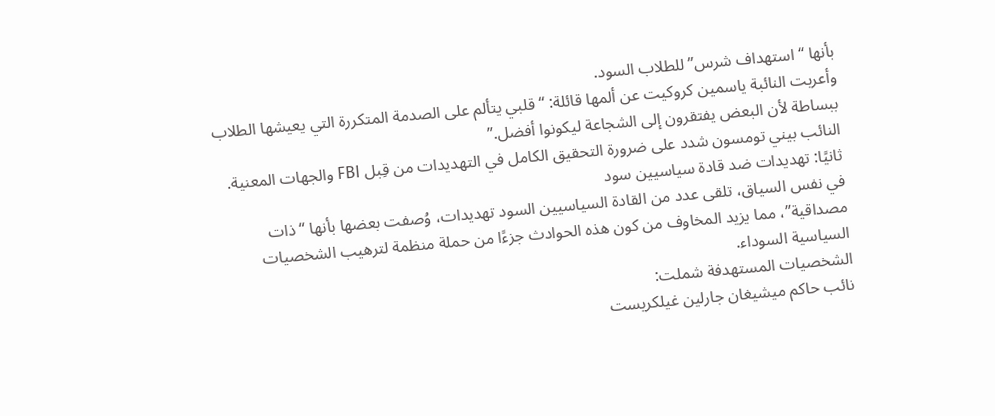بأنها “استهداف شرس” للطلاب السود.
وأعربت النائبة ياسمين كروكيت عن ألمها قائلة: “قلبي يتألم على الصدمة المتكررة التي يعيشها الطلاب ببساطة لأن البعض يفتقرون إلى الشجاعة ليكونوا أفضل.”
النائب بيني تومسون شدد على ضرورة التحقيق الكامل في التهديدات من قِبل FBI والجهات المعنية.
ثانيًا: تهديدات ضد قادة سياسيين سود
في نفس السياق، تلقى عدد من القادة السياسيين السود تهديدات، وُصفت بعضها بأنها “ذات مصداقية”، مما يزيد المخاوف من كون هذه الحوادث جزءًا من حملة منظمة لترهيب الشخصيات السياسية السوداء.
الشخصيات المستهدفة شملت:
نائب حاكم ميشيغان جارلين غيلكريست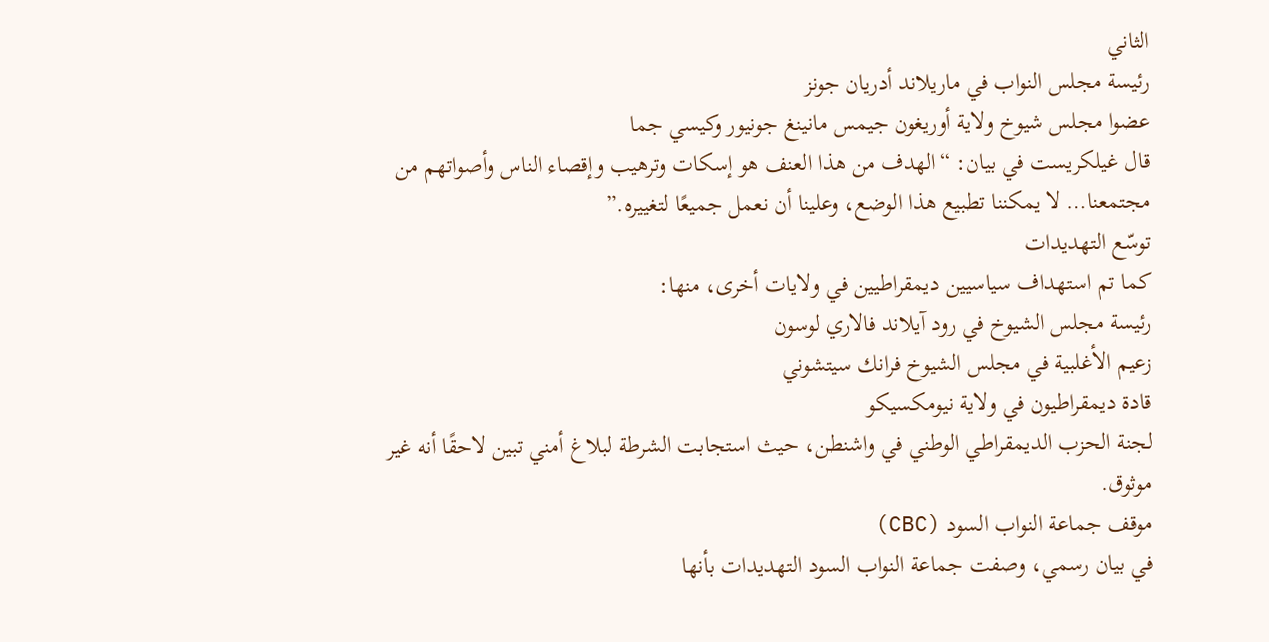الثاني
رئيسة مجلس النواب في ماريلاند أدريان جونز
عضوا مجلس شيوخ ولاية أوريغون جيمس مانينغ جونيور وكيسي جما
قال غيلكريست في بيان: “الهدف من هذا العنف هو إسكات وترهيب وإقصاء الناس وأصواتهم من مجتمعنا… لا يمكننا تطبيع هذا الوضع، وعلينا أن نعمل جميعًا لتغييره.”
توسّع التهديدات
كما تم استهداف سياسيين ديمقراطيين في ولايات أخرى، منها:
رئيسة مجلس الشيوخ في رود آيلاند فالاري لوسون
زعيم الأغلبية في مجلس الشيوخ فرانك سيتشوني
قادة ديمقراطيون في ولاية نيومكسيكو
لجنة الحزب الديمقراطي الوطني في واشنطن، حيث استجابت الشرطة لبلاغ أمني تبين لاحقًا أنه غير موثوق.
موقف جماعة النواب السود (CBC)
في بيان رسمي، وصفت جماعة النواب السود التهديدات بأنها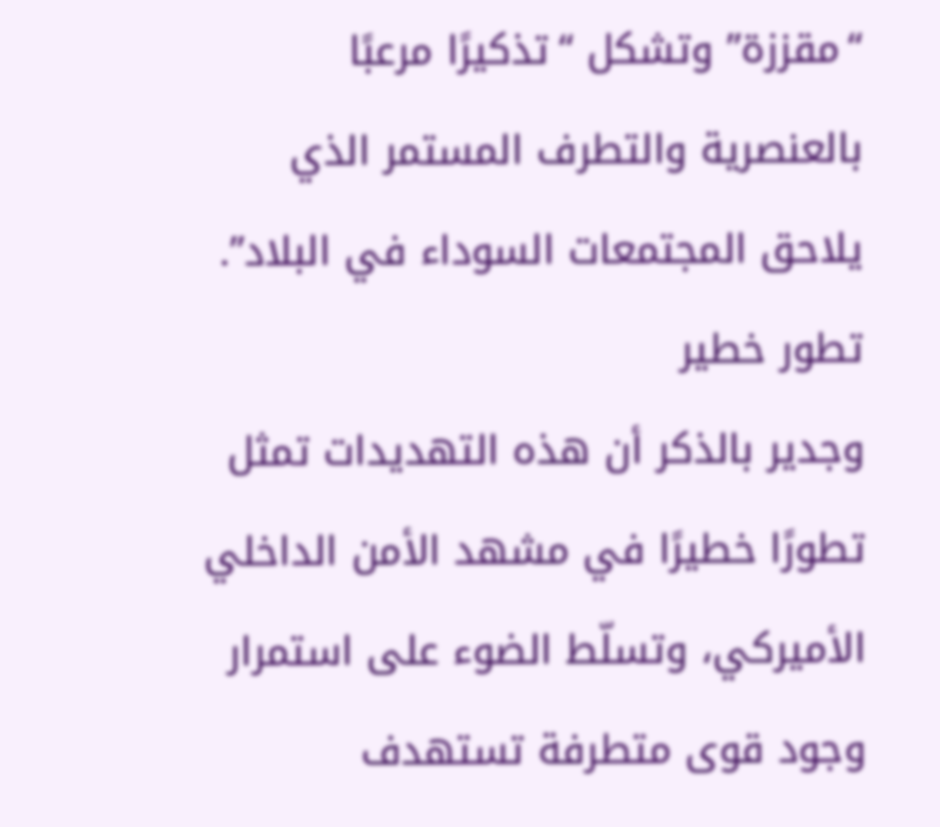“مقززة” وتشكل “تذكيرًا مرعبًا بالعنصرية والتطرف المستمر الذي يلاحق المجتمعات السوداء في البلاد”.
تطور خطير
وجدير بالذكر أن هذه التهديدات تمثل تطورًا خطيرًا في مشهد الأمن الداخلي الأميركي، وتسلّط الضوء على استمرار وجود قوى متطرفة تستهدف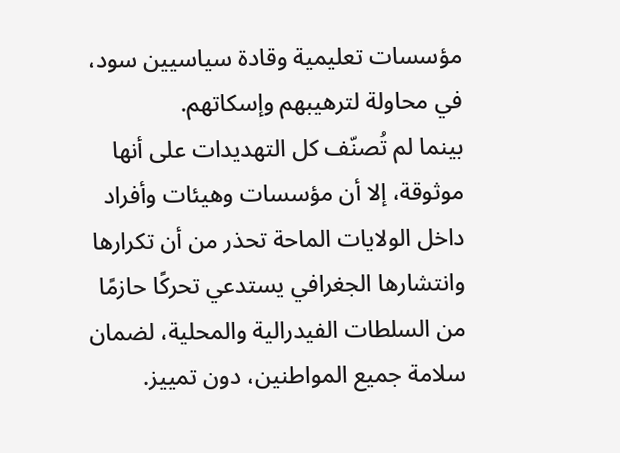مؤسسات تعليمية وقادة سياسيين سود، في محاولة لترهيبهم وإسكاتهم.
بينما لم تُصنّف كل التهديدات على أنها موثوقة، إلا أن مؤسسات وهيئات وأفراد داخل الولايات الماحة تحذر من أن تكرارها وانتشارها الجغرافي يستدعي تحركًا حازمًا من السلطات الفيدرالية والمحلية، لضمان سلامة جميع المواطنين، دون تمييز.